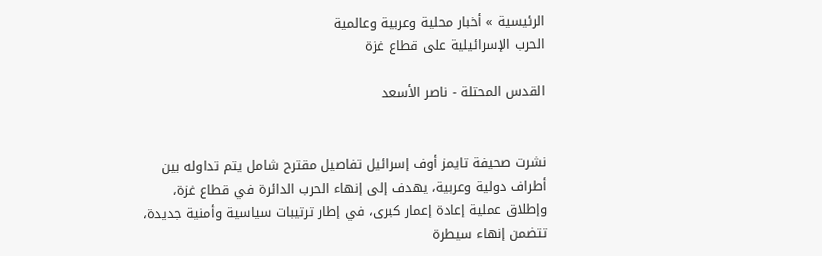الرئيسية » أخبار محلية وعربية وعالمية
الحرب الإسرائيلية على قطاع غزة

القدس المحتلة - ناصر الأسعد


نشرت صحيفة تايمز أوف إسرائيل تفاصيل مقترح شامل يتم تداوله بين أطراف دولية وعربية، يهدف إلى إنهاء الحرب الدائرة في قطاع غزة، وإطلاق عملية إعادة إعمار كبرى، في إطار ترتيبات سياسية وأمنية جديدة، تتضمن إنهاء سيطرة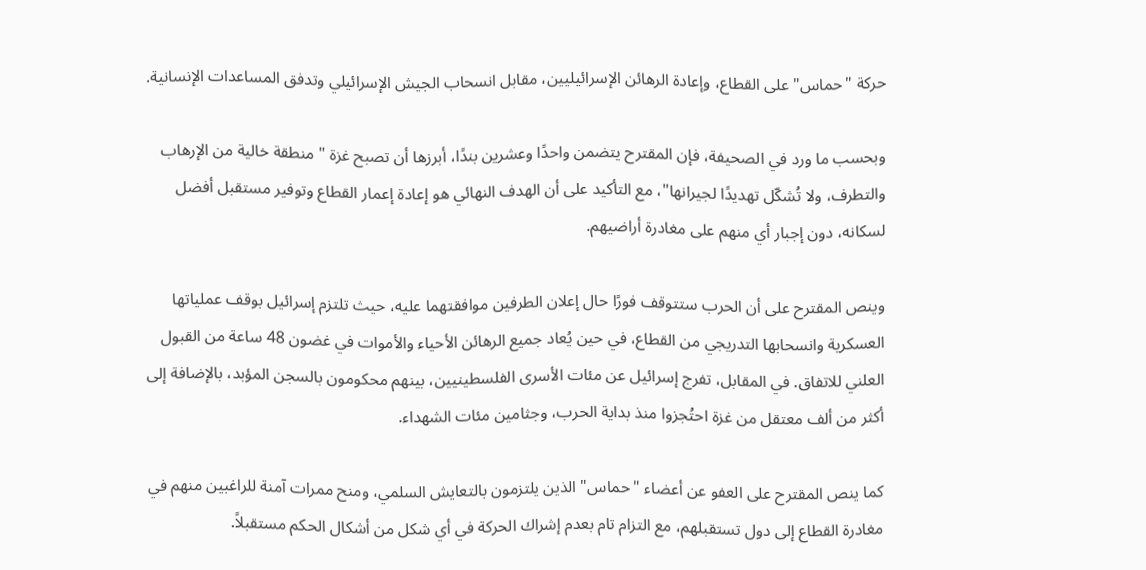حركة "حماس" على القطاع، وإعادة الرهائن الإسرائيليين، مقابل انسحاب الجيش الإسرائيلي وتدفق المساعدات الإنسانية.

وبحسب ما ورد في الصحيفة، فإن المقترح يتضمن واحدًا وعشرين بندًا، أبرزها أن تصبح غزة "منطقة خالية من الإرهاب والتطرف، ولا تُشكّل تهديدًا لجيرانها"، مع التأكيد على أن الهدف النهائي هو إعادة إعمار القطاع وتوفير مستقبل أفضل لسكانه، دون إجبار أي منهم على مغادرة أراضيهم.

وينص المقترح على أن الحرب ستتوقف فورًا حال إعلان الطرفين موافقتهما عليه، حيث تلتزم إسرائيل بوقف عملياتها العسكرية وانسحابها التدريجي من القطاع، في حين يُعاد جميع الرهائن الأحياء والأموات في غضون 48 ساعة من القبول العلني للاتفاق. في المقابل، تفرج إسرائيل عن مئات الأسرى الفلسطينيين، بينهم محكومون بالسجن المؤبد، بالإضافة إلى أكثر من ألف معتقل من غزة احتُجزوا منذ بداية الحرب، وجثامين مئات الشهداء.

كما ينص المقترح على العفو عن أعضاء "حماس" الذين يلتزمون بالتعايش السلمي، ومنح ممرات آمنة للراغبين منهم في مغادرة القطاع إلى دول تستقبلهم، مع التزام تام بعدم إشراك الحركة في أي شكل من أشكال الحكم مستقبلاً.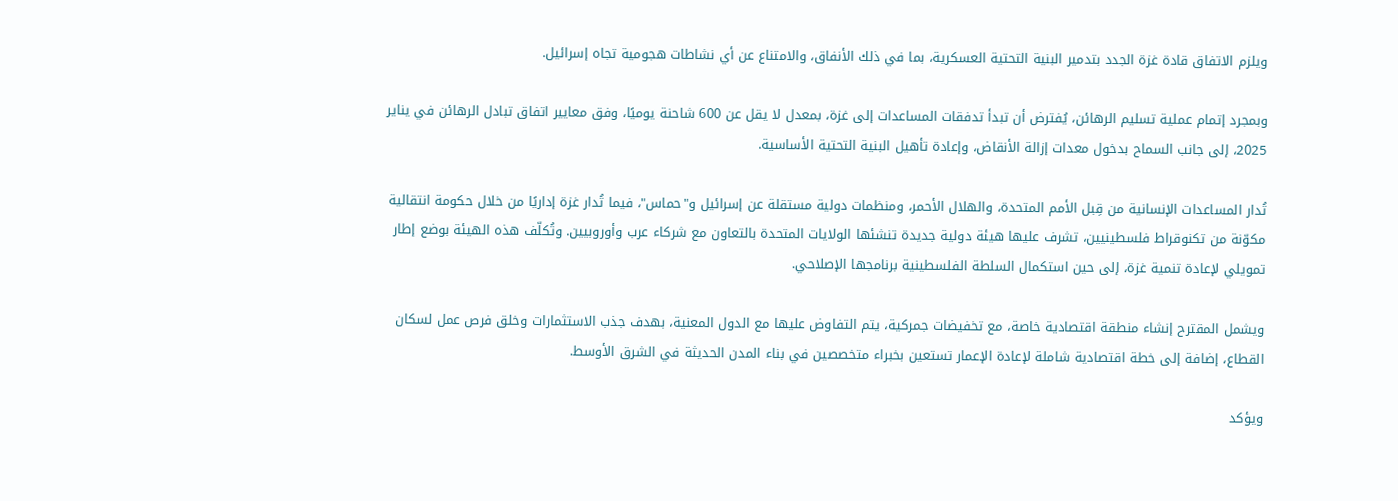ويلزم الاتفاق قادة غزة الجدد بتدمير البنية التحتية العسكرية، بما في ذلك الأنفاق، والامتناع عن أي نشاطات هجومية تجاه إسرائيل.

وبمجرد إتمام عملية تسليم الرهائن، يُفترض أن تبدأ تدفقات المساعدات إلى غزة، بمعدل لا يقل عن 600 شاحنة يوميًا، وفق معايير اتفاق تبادل الرهائن في يناير 2025، إلى جانب السماح بدخول معدات إزالة الأنقاض، وإعادة تأهيل البنية التحتية الأساسية.

تُدار المساعدات الإنسانية من قِبل الأمم المتحدة، والهلال الأحمر، ومنظمات دولية مستقلة عن إسرائيل و"حماس"، فيما تُدار غزة إداريًا من خلال حكومة انتقالية مكوّنة من تكنوقراط فلسطينيين، تشرف عليها هيئة دولية جديدة تنشئها الولايات المتحدة بالتعاون مع شركاء عرب وأوروبيين. وتُكلّف هذه الهيئة بوضع إطار تمويلي لإعادة تنمية غزة، إلى حين استكمال السلطة الفلسطينية برنامجها الإصلاحي.

ويشمل المقترح إنشاء منطقة اقتصادية خاصة، مع تخفيضات جمركية، يتم التفاوض عليها مع الدول المعنية، بهدف جذب الاستثمارات وخلق فرص عمل لسكان القطاع، إضافة إلى خطة اقتصادية شاملة لإعادة الإعمار تستعين بخبراء متخصصين في بناء المدن الحديثة في الشرق الأوسط.

ويؤكد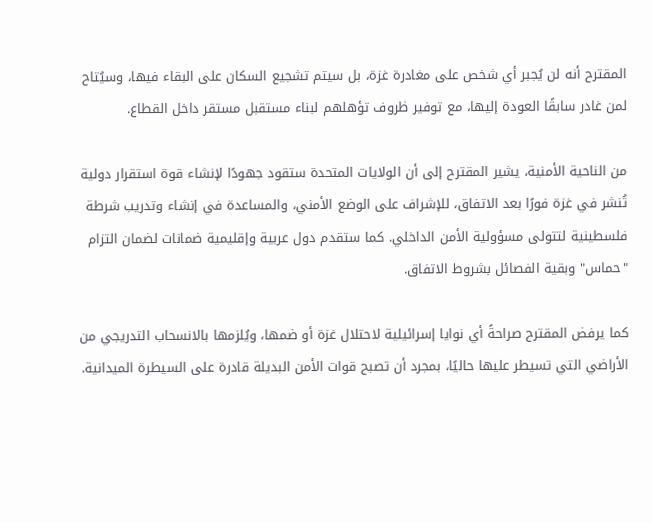المقترح أنه لن يُجبر أي شخص على مغادرة غزة، بل سيتم تشجيع السكان على البقاء فيها، وسيُتاح لمن غادر سابقًا العودة إليها، مع توفير ظروف تؤهلهم لبناء مستقبل مستقر داخل القطاع.

من الناحية الأمنية، يشير المقترح إلى أن الولايات المتحدة ستقود جهودًا لإنشاء قوة استقرار دولية تُنشر في غزة فورًا بعد الاتفاق، للإشراف على الوضع الأمني، والمساعدة في إنشاء وتدريب شرطة فلسطينية لتتولى مسؤولية الأمن الداخلي. كما ستقدم دول عربية وإقليمية ضمانات لضمان التزام "حماس" وبقية الفصائل بشروط الاتفاق.

كما يرفض المقترح صراحةً أي نوايا إسرائيلية لاحتلال غزة أو ضمها، ويُلزمها بالانسحاب التدريجي من الأراضي التي تسيطر عليها حاليًا، بمجرد أن تصبح قوات الأمن البديلة قادرة على السيطرة الميدانية.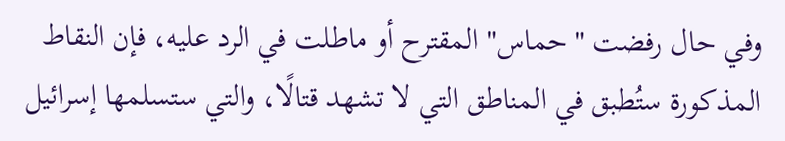وفي حال رفضت "حماس" المقترح أو ماطلت في الرد عليه، فإن النقاط المذكورة ستُطبق في المناطق التي لا تشهد قتالًا، والتي ستسلمها إسرائيل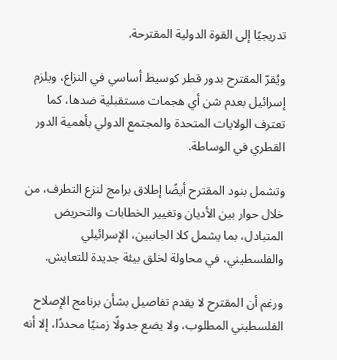تدريجيًا إلى القوة الدولية المقترحة.

ويُقرّ المقترح بدور قطر كوسيط أساسي في النزاع، ويلزم إسرائيل بعدم شن أي هجمات مستقبلية ضدها، كما تعترف الولايات المتحدة والمجتمع الدولي بأهمية الدور القطري في الوساطة.

وتشمل بنود المقترح أيضًا إطلاق برامج لنزع التطرف، من خلال حوار بين الأديان وتغيير الخطابات والتحريض المتبادل، بما يشمل كلا الجانبين، الإسرائيلي والفلسطيني، في محاولة لخلق بيئة جديدة للتعايش.

ورغم أن المقترح لا يقدم تفاصيل بشأن برنامج الإصلاح الفلسطيني المطلوب، ولا يضع جدولًا زمنيًا محددًا، إلا أنه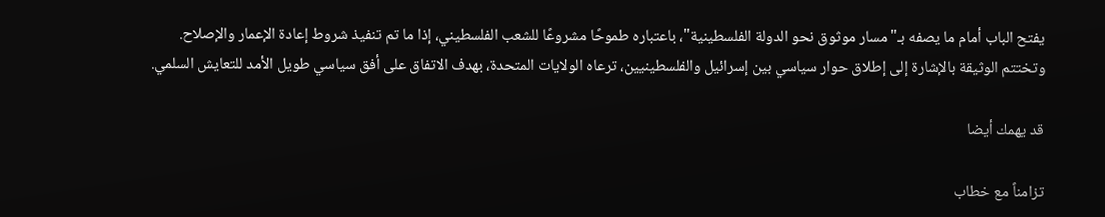يفتح الباب أمام ما يصفه بـ"مسار موثوق نحو الدولة الفلسطينية"، باعتباره طموحًا مشروعًا للشعب الفلسطيني، إذا ما تم تنفيذ شروط إعادة الإعمار والإصلاح.
وتختتم الوثيقة بالإشارة إلى إطلاق حوار سياسي بين إسرائيل والفلسطينيين، ترعاه الولايات المتحدة، بهدف الاتفاق على أفق سياسي طويل الأمد للتعايش السلمي.

قد يهمك أيضا

تزامناً مع خطاب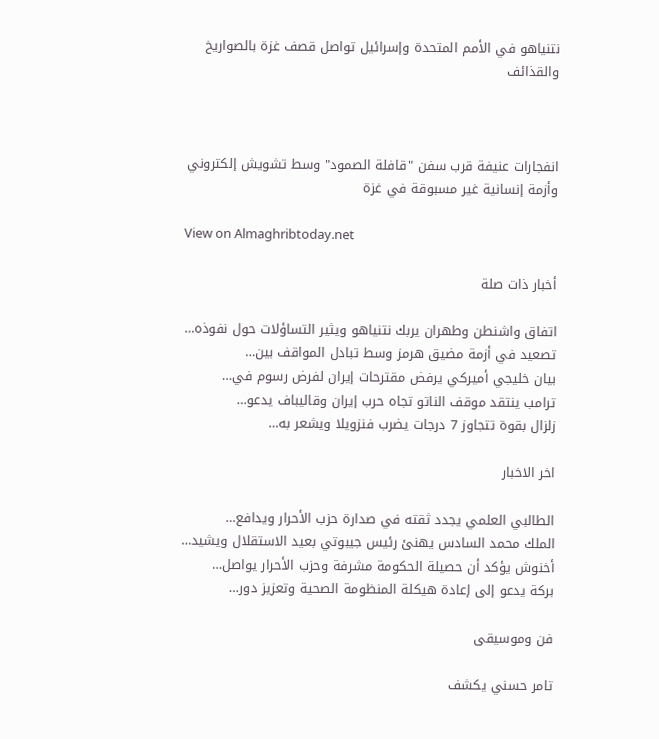نتنياهو في الأمم المتحدة وإسرائيل تواصل قصف غزة بالصواريخ والقذائف



انفجارات عنيفة قرب سفن "قافلة الصمود" وسط تشويش إلكتروني وأزمة إنسانية غير مسبوقة في غزة

View on Almaghribtoday.net

أخبار ذات صلة

اتفاق واشنطن وطهران يربك نتنياهو ويثير التساؤلات حول نفوذه…
تصعيد في أزمة مضيق هرمز وسط تبادل المواقف بين…
بيان خليجي أميركي يرفض مقترحات إيران لفرض رسوم في…
ترامب ينتقد موقف الناتو تجاه حرب إيران وقاليباف يدعو…
زلزال بقوة تتجاوز 7 درجات يضرب فنزويلا ويشعر به…

اخر الاخبار

الطالبي العلمي يجدد ثقته في صدارة حزب الأحرار ويدافع…
الملك محمد السادس يهنئ رئيس جيبوتي بعيد الاستقلال ويشيد…
أخنوش يؤكد أن حصيلة الحكومة مشرفة وحزب الأحرار يواصل…
بركة يدعو إلى إعادة هيكلة المنظومة الصحية وتعزيز دور…

فن وموسيقى

تامر حسني يكشف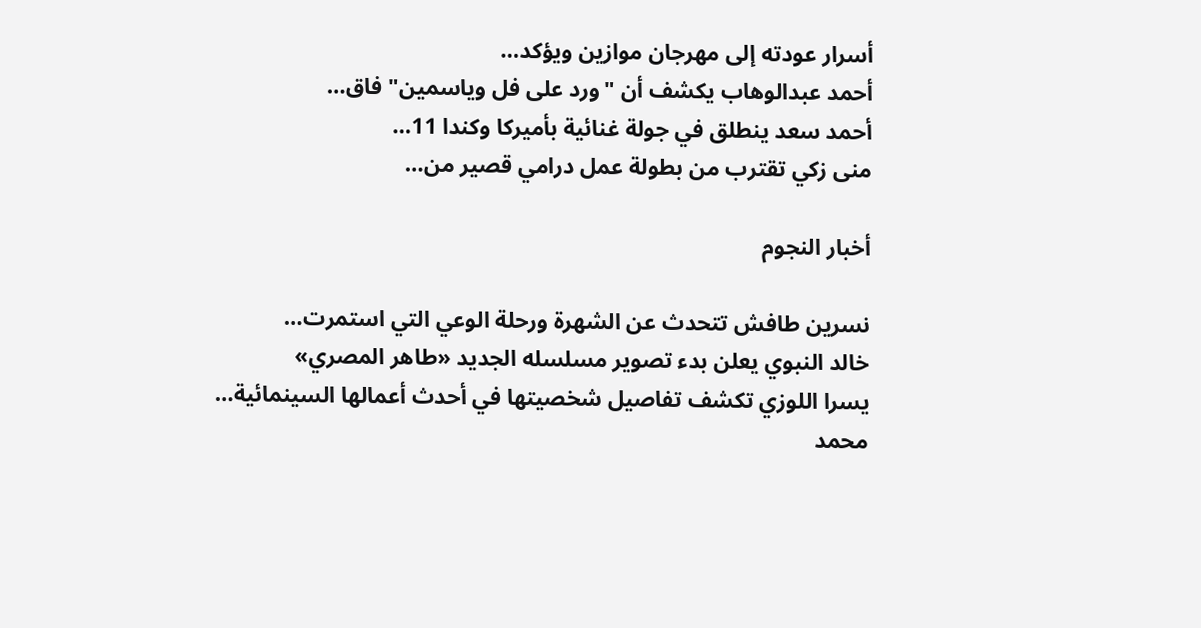أسرار عودته إلى مهرجان موازين ويؤكد…
أحمد عبدالوهاب يكشف أن "ورد على فل وياسمين" فاق…
أحمد سعد ينطلق في جولة غنائية بأميركا وكندا 11…
منى زكي تقترب من بطولة عمل درامي قصير من…

أخبار النجوم

نسرين طافش تتحدث عن الشهرة ورحلة الوعي التي استمرت…
خالد النبوي يعلن بدء تصوير مسلسله الجديد «طاهر المصري»
يسرا اللوزي تكشف تفاصيل شخصيتها في أحدث أعمالها السينمائية…
محمد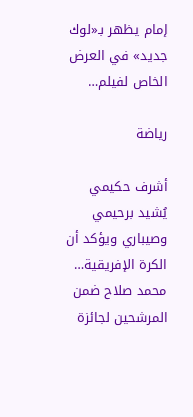إمام يظهر بـ«لوك جديد» في العرض الخاص لفيلم…

رياضة

أشرف حكيمي يُشيد برحيمي وصيباري ويؤكد أن الكرة الإفريقية…
محمد صلاح ضمن المرشحين لجائزة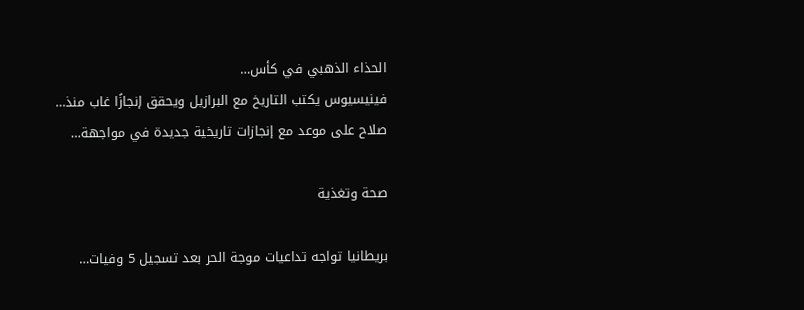الحذاء الذهبي في كأس…
فينيسيوس يكتب التاريخ مع البرازيل ويحقق إنجازًا غاب منذ…
صلاح على موعد مع إنجازات تاريخية جديدة في مواجهة…

صحة وتغذية

بريطانيا تواجه تداعيات موجة الحر بعد تسجيل 5 وفيات…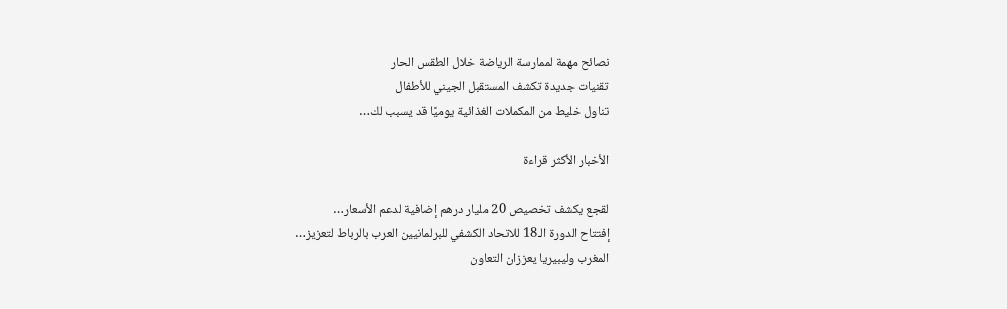نصائح مهمة لممارسة الرياضة خلال الطقس الحار
تقنيات جديدة تكشف المستقبل الجيني للأطفال
تناول خليط من المكملات الغذائية يوميًا قد يسبب لك…

الأخبار الأكثر قراءة

لقجع يكشف تخصيص 20 مليار درهم إضافية لدعم الأسعار…
إفتتاح الدورة الـ18 للاتحاد الكشفي للبرلمانيين العرب بالرباط لتعزيز…
المغرب وليبيريا يعززان التعاون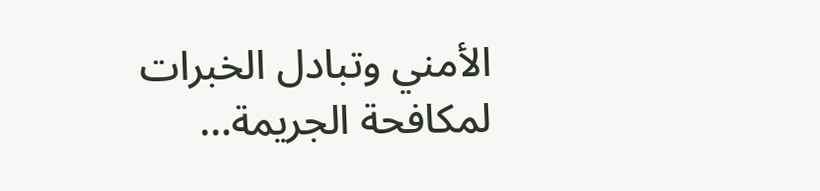الأمني وتبادل الخبرات لمكافحة الجريمة…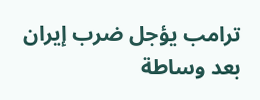ترامب يؤجل ضرب إيران بعد وساطة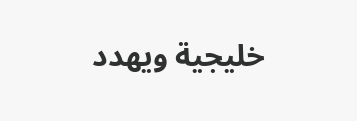خليجية ويهدد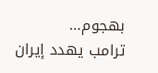بهجوم…
ترامب يهدد إيران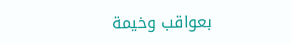بعواقب وخيمة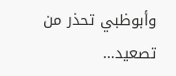وأبوظبي تحذر من تصعيد…